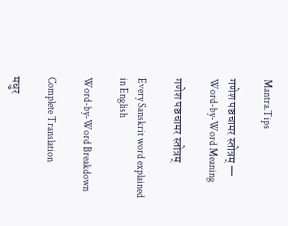Mantra.Tips

गणेश पञ्चचामर स्तोत्रम् — Word-by-Word Meaning

गणेश पञ्चचामर स्तोत्रम्

Every Sanskrit word explained in English

Word-by-Word Breakdown

Complete Translation

मधुर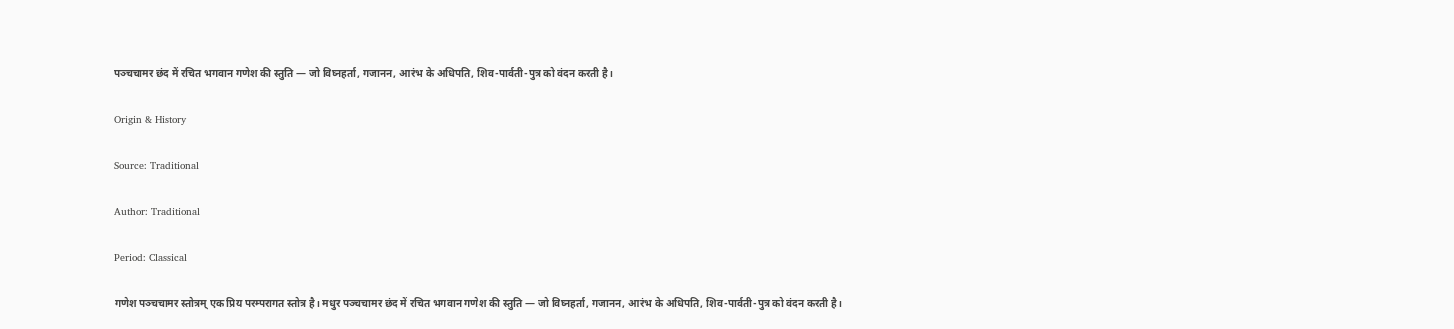पञ्चचामर छंद में रचित भगवान गणेश की स्तुति — जो विघ्नहर्ता, गजानन, आरंभ के अधिपति, शिव-पार्वती-पुत्र को वंदन करती है।

Origin & History

Source: Traditional

Author: Traditional

Period: Classical

गणेश पञ्चचामर स्तोत्रम् एक प्रिय परम्परागत स्तोत्र है। मधुर पञ्चचामर छंद में रचित भगवान गणेश की स्तुति — जो विघ्नहर्ता, गजानन, आरंभ के अधिपति, शिव-पार्वती-पुत्र को वंदन करती है।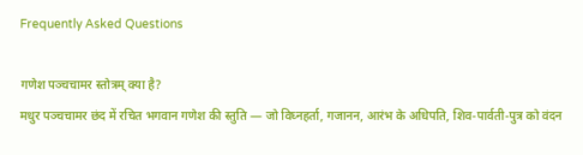Frequently Asked Questions

गणेश पञ्चचामर स्तोत्रम् क्या है?
मधुर पञ्चचामर छंद में रचित भगवान गणेश की स्तुति — जो विघ्नहर्ता, गजानन, आरंभ के अधिपति, शिव-पार्वती-पुत्र को वंदन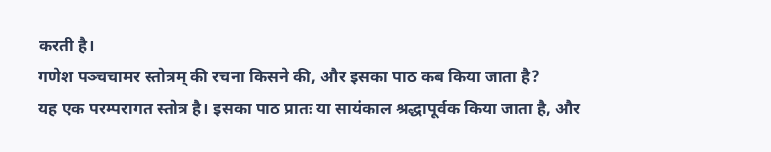करती है।
गणेश पञ्चचामर स्तोत्रम् की रचना किसने की, और इसका पाठ कब किया जाता है?
यह एक परम्परागत स्तोत्र है। इसका पाठ प्रातः या सायंकाल श्रद्धापूर्वक किया जाता है, और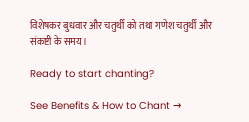विशेषकर बुधवार और चतुर्थी को तथा गणेश चतुर्थी और संकष्टी के समय।

Ready to start chanting?

See Benefits & How to Chant →